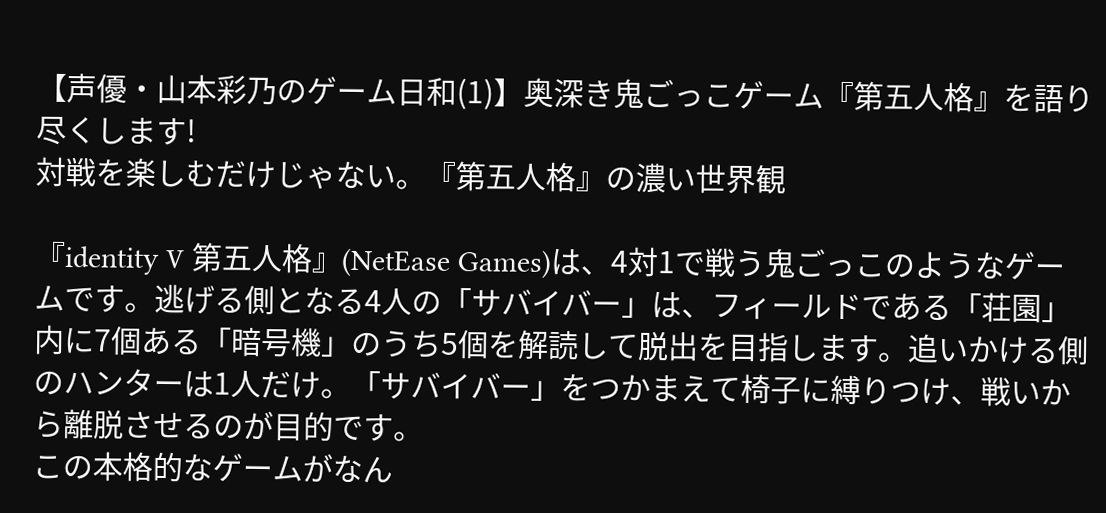【声優・山本彩乃のゲーム日和(1)】奥深き鬼ごっこゲーム『第五人格』を語り尽くします!
対戦を楽しむだけじゃない。『第五人格』の濃い世界観

『identity Ⅴ 第五人格』(NetEase Games)は、4対1で戦う鬼ごっこのようなゲームです。逃げる側となる4人の「サバイバー」は、フィールドである「荘園」内に7個ある「暗号機」のうち5個を解読して脱出を目指します。追いかける側のハンターは1人だけ。「サバイバー」をつかまえて椅子に縛りつけ、戦いから離脱させるのが目的です。
この本格的なゲームがなん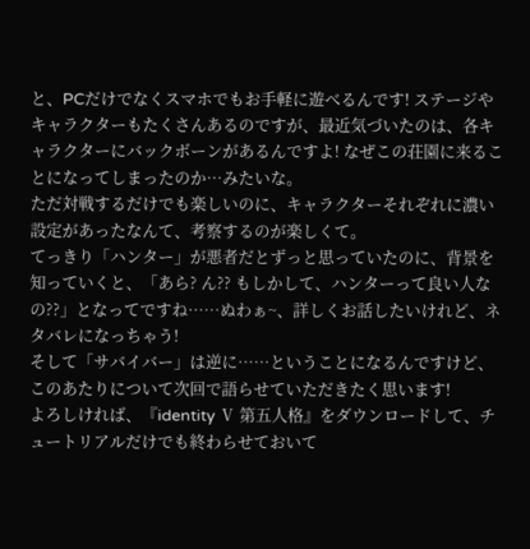と、PCだけでなくスマホでもお手軽に遊べるんです! ステージやキャラクターもたくさんあるのですが、最近気づいたのは、各キャラクターにバックボーンがあるんですよ! なぜこの荘園に来ることになってしまったのか…みたいな。
ただ対戦するだけでも楽しいのに、キャラクターそれぞれに濃い設定があったなんて、考察するのが楽しくて。
てっきり「ハンター」が悪者だとずっと思っていたのに、背景を知っていくと、「あら? ん?? もしかして、ハンターって良い人なの??」となってですね……ぬわぁ~、詳しくお話したいけれど、ネタバレになっちゃう!
そして「サバイバー」は逆に……ということになるんですけど、このあたりについて次回で語らせていただきたく思います!
よろしければ、『identity Ⅴ 第五人格』をダウンロードして、チュートリアルだけでも終わらせておいて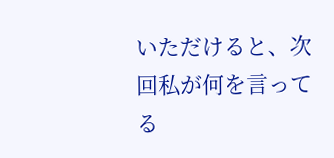いただけると、次回私が何を言ってる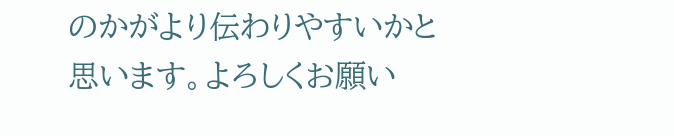のかがより伝わりやすいかと思います。よろしくお願い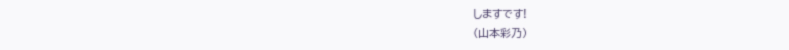しますです!
(山本彩乃)